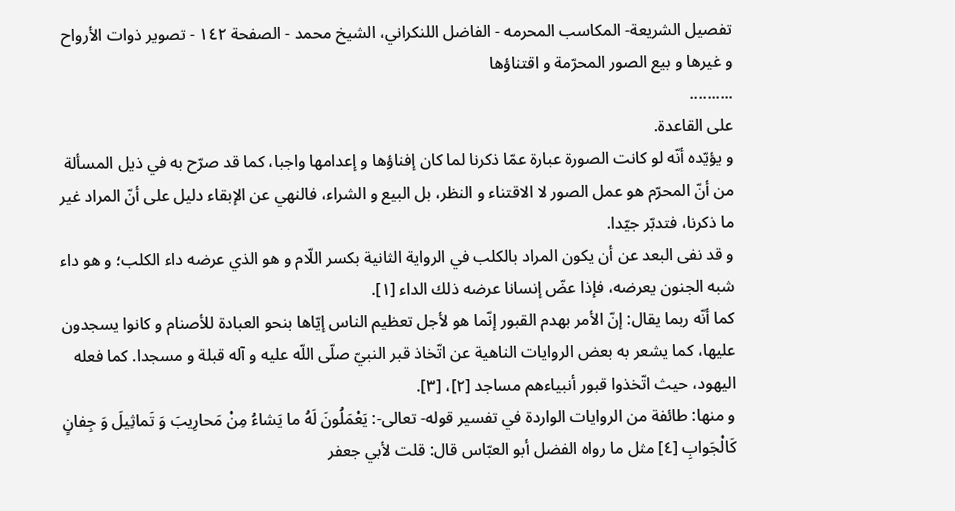تفصيل الشريعة- المكاسب المحرمه - الفاضل اللنكراني، الشيخ محمد - الصفحة ١٤٢ - تصوير ذوات الأرواح و غيرها و بيع الصور المحرّمة و اقتناؤها
..........
على القاعدة.
و يؤيّده أنّه لو كانت الصورة عبارة عمّا ذكرنا لما كان إفناؤها و إعدامها واجبا، كما قد صرّح به في ذيل المسألة من أنّ المحرّم هو عمل الصور لا الاقتناء و النظر، بل البيع و الشراء، فالنهي عن الإبقاء دليل على أنّ المراد غير ما ذكرنا، فتدبّر جيّدا.
و قد نفى البعد عن أن يكون المراد بالكلب في الرواية الثانية بكسر اللّام و هو الذي عرضه داء الكلب؛ و هو داء شبه الجنون يعرضه، فإذا عضّ إنسانا عرضه ذلك الداء [١].
كما أنّه ربما يقال: إنّ الأمر بهدم القبور إنّما هو لأجل تعظيم الناس إيّاها بنحو العبادة للأصنام و كانوا يسجدون عليها، كما يشعر به بعض الروايات الناهية عن اتّخاذ قبر النبيّ صلّى اللّه عليه و آله قبلة و مسجدا. كما فعله اليهود، حيث اتّخذوا قبور أنبياءهم مساجد [٢]، [٣].
و منها: طائفة من الروايات الواردة في تفسير قوله- تعالى-: يَعْمَلُونَ لَهُ ما يَشاءُ مِنْ مَحارِيبَ وَ تَماثِيلَ وَ جِفانٍ كَالْجَوابِ [٤] مثل ما رواه الفضل أبو العبّاس قال: قلت لأبي جعفر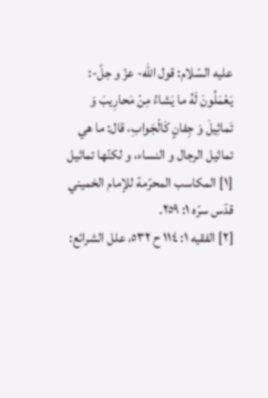عليه السّلام: قول اللّه- عزّ و جلّ-: يَعْمَلُونَ لَهُ ما يَشاءُ مِنْ مَحارِيبَ وَ تَماثِيلَ وَ جِفانٍ كَالْجَوابِ، قال: ما هي تماثيل الرجال و النساء، و لكنّها تماثيل
[١] المكاسب المحرّمة للإمام الخميني قدّس سرّه ١: ٢٥٩.
[٢] الفقيه ١: ١١٤ ح ٥٣٢، علل الشرائع: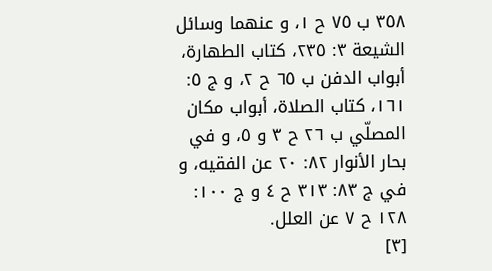٣٥٨ ب ٧٥ ح ١، و عنهما وسائل الشيعة ٣: ٢٣٥، كتاب الطهارة، أبواب الدفن ب ٦٥ ح ٢، و ج ٥: ١٦١، كتاب الصلاة، أبواب مكان المصلّي ب ٢٦ ح ٣ و ٥، و في بحار الأنوار ٨٢: ٢٠ عن الفقيه، و في ج ٨٣: ٣١٣ ح ٤ و ج ١٠٠: ١٢٨ ح ٧ عن العلل.
[٣]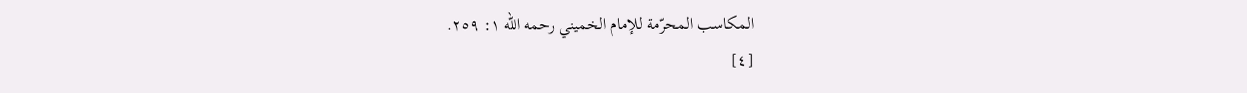المكاسب المحرّمة للإمام الخميني رحمه اللّه ١: ٢٥٩.
[٤]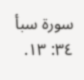سورة سبأ ٣٤: ١٣.